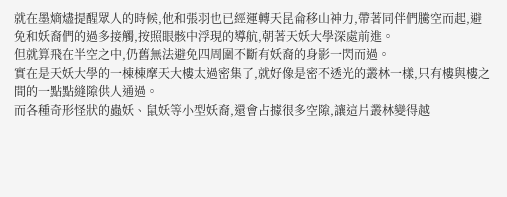就在墨熵燼提醒眾人的時候,他和張羽也已經運轉天昆侖移山神力,帶著同伴們騰空而起,避免和妖裔們的過多接觸,按照眼骸中浮現的導航,朝著天妖大學深處前進。
但就算飛在半空之中,仍舊無法避免四周圍不斷有妖裔的身影一閃而過。
實在是天妖大學的一棟棟摩天大樓太過密集了,就好像是密不透光的叢林一樣,只有樓與樓之間的一點點縫隙供人通過。
而各種奇形怪狀的蟲妖、鼠妖等小型妖裔,還會占據很多空隙,讓這片叢林變得越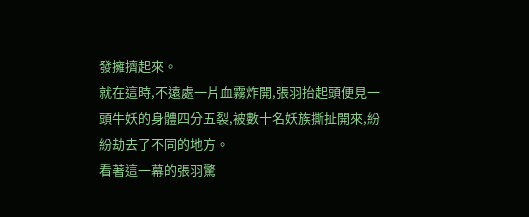發擁擠起來。
就在這時,不遠處一片血霧炸開,張羽抬起頭便見一頭牛妖的身體四分五裂,被數十名妖族撕扯開來,紛紛劫去了不同的地方。
看著這一幕的張羽驚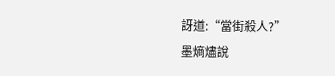訝道:“當街殺人?”
墨熵燼說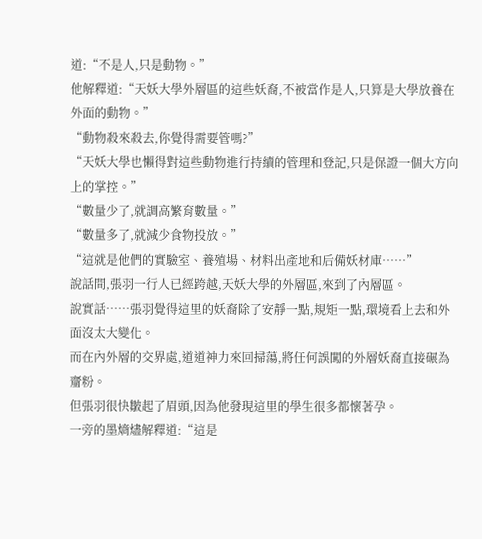道:“不是人,只是動物。”
他解釋道:“天妖大學外層區的這些妖裔,不被當作是人,只算是大學放養在外面的動物。”
“動物殺來殺去,你覺得需要管嗎?”
“天妖大學也懶得對這些動物進行持續的管理和登記,只是保證一個大方向上的掌控。”
“數量少了,就調高繁育數量。”
“數量多了,就減少食物投放。”
“這就是他們的實驗室、養殖場、材料出產地和后備妖材庫……”
說話間,張羽一行人已經跨越,天妖大學的外層區,來到了內層區。
說實話……張羽覺得這里的妖裔除了安靜一點,規矩一點,環境看上去和外面沒太大變化。
而在內外層的交界處,道道神力來回掃蕩,將任何誤闖的外層妖裔直接碾為齏粉。
但張羽很快皺起了眉頭,因為他發現這里的學生很多都懷著孕。
一旁的墨熵燼解釋道:“這是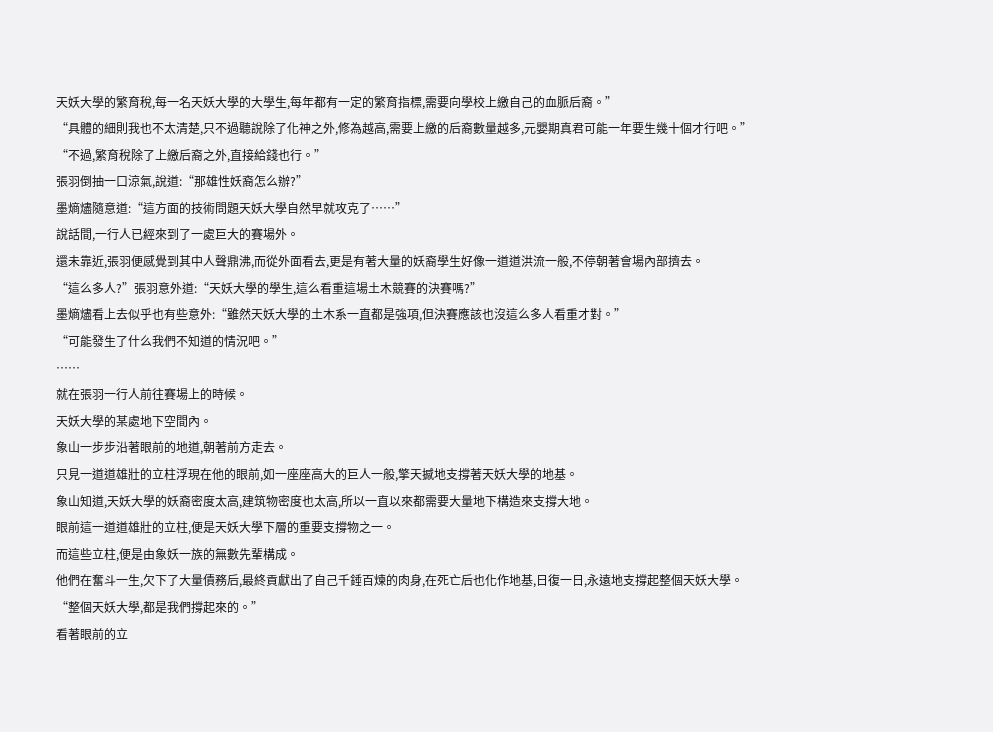天妖大學的繁育稅,每一名天妖大學的大學生,每年都有一定的繁育指標,需要向學校上繳自己的血脈后裔。”
“具體的細則我也不太清楚,只不過聽說除了化神之外,修為越高,需要上繳的后裔數量越多,元嬰期真君可能一年要生幾十個才行吧。”
“不過,繁育稅除了上繳后裔之外,直接給錢也行。”
張羽倒抽一口涼氣,說道:“那雄性妖裔怎么辦?”
墨熵燼隨意道:“這方面的技術問題天妖大學自然早就攻克了……”
說話間,一行人已經來到了一處巨大的賽場外。
還未靠近,張羽便感覺到其中人聲鼎沸,而從外面看去,更是有著大量的妖裔學生好像一道道洪流一般,不停朝著會場內部擠去。
“這么多人?”張羽意外道:“天妖大學的學生,這么看重這場土木競賽的決賽嗎?”
墨熵燼看上去似乎也有些意外:“雖然天妖大學的土木系一直都是強項,但決賽應該也沒這么多人看重才對。”
“可能發生了什么我們不知道的情況吧。”
……
就在張羽一行人前往賽場上的時候。
天妖大學的某處地下空間內。
象山一步步沿著眼前的地道,朝著前方走去。
只見一道道雄壯的立柱浮現在他的眼前,如一座座高大的巨人一般,擎天撼地支撐著天妖大學的地基。
象山知道,天妖大學的妖裔密度太高,建筑物密度也太高,所以一直以來都需要大量地下構造來支撐大地。
眼前這一道道雄壯的立柱,便是天妖大學下層的重要支撐物之一。
而這些立柱,便是由象妖一族的無數先輩構成。
他們在奮斗一生,欠下了大量債務后,最終貢獻出了自己千錘百煉的肉身,在死亡后也化作地基,日復一日,永遠地支撐起整個天妖大學。
“整個天妖大學,都是我們撐起來的。”
看著眼前的立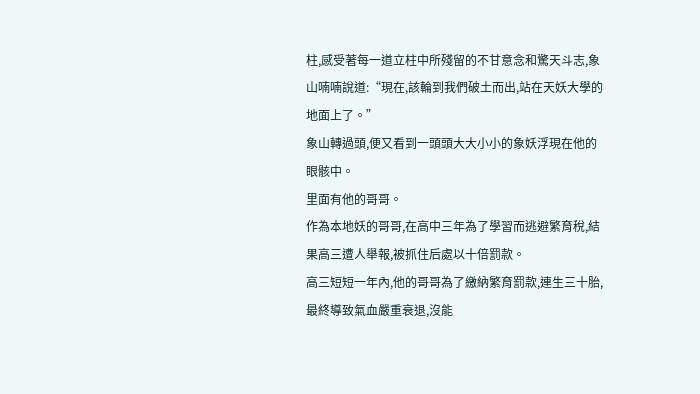柱,感受著每一道立柱中所殘留的不甘意念和驚天斗志,象山喃喃說道:“現在,該輪到我們破土而出,站在天妖大學的地面上了。”
象山轉過頭,便又看到一頭頭大大小小的象妖浮現在他的眼骸中。
里面有他的哥哥。
作為本地妖的哥哥,在高中三年為了學習而逃避繁育稅,結果高三遭人舉報,被抓住后處以十倍罰款。
高三短短一年內,他的哥哥為了繳納繁育罰款,連生三十胎,最終導致氣血嚴重衰退,沒能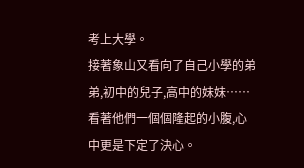考上大學。
接著象山又看向了自己小學的弟弟,初中的兒子,高中的妹妹……看著他們一個個隆起的小腹,心中更是下定了決心。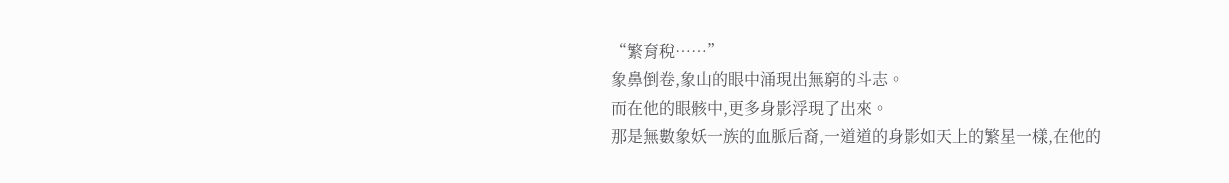“繁育稅……”
象鼻倒卷,象山的眼中涌現出無窮的斗志。
而在他的眼骸中,更多身影浮現了出來。
那是無數象妖一族的血脈后裔,一道道的身影如天上的繁星一樣,在他的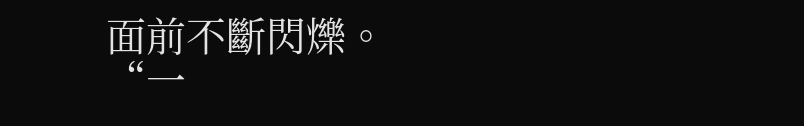面前不斷閃爍。
“一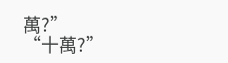萬?”
“十萬?”